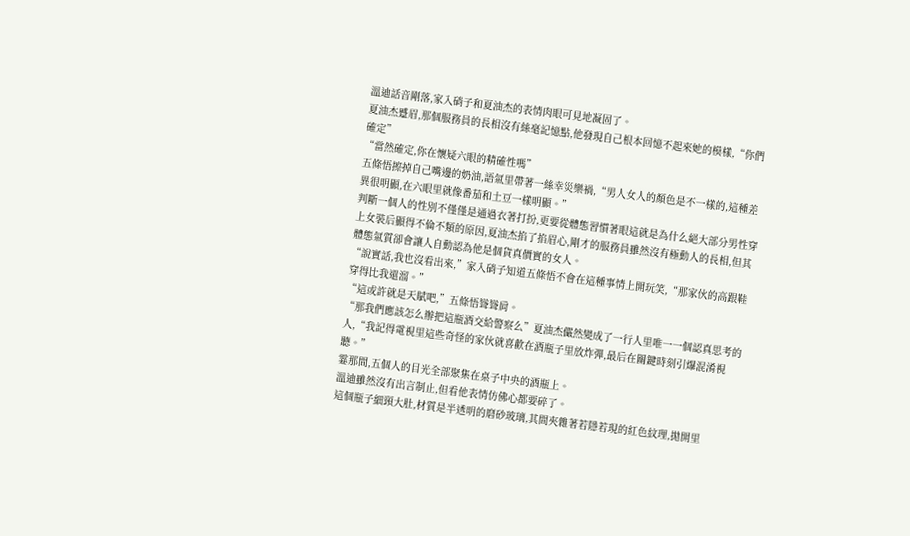溫迪話音剛落,家入硝子和夏油杰的表情肉眼可見地凝固了。
夏油杰蹙眉,那個服務員的長相沒有絲毫記憶點,他發現自己根本回憶不起來她的模樣,“你們確定”
“當然確定,你在懷疑六眼的精確性嗎”
五條悟擦掉自己嘴邊的奶油,語氣里帶著一絲幸災樂禍,“男人女人的顏色是不一樣的,這種差異很明顯,在六眼里就像番茄和土豆一樣明顯。”
判斷一個人的性別不僅僅是通過衣著打扮,更要從體態習慣著眼這就是為什么絕大部分男性穿上女裝后顯得不倫不類的原因,夏油杰掐了掐眉心,剛才的服務員雖然沒有極動人的長相,但其體態氣質卻會讓人自動認為他是個貨真價實的女人。
“說實話,我也沒看出來,”家入硝子知道五條悟不會在這種事情上開玩笑,“那家伙的高跟鞋穿得比我還溜。”
“這或許就是天賦吧,”五條悟聳聳肩。
“那我們應該怎么辦把這瓶酒交給警察么”夏油杰儼然變成了一行人里唯一一個認真思考的人,“我記得電視里這些奇怪的家伙就喜歡在酒瓶子里放炸彈,最后在關鍵時刻引爆混淆視聽。”
霎那間,五個人的目光全部聚集在桌子中央的酒瓶上。
溫迪雖然沒有出言制止,但看他表情仿佛心都要碎了。
這個瓶子細頸大肚,材質是半透明的磨砂玻璃,其間夾雜著若隱若現的紅色紋理,拋開里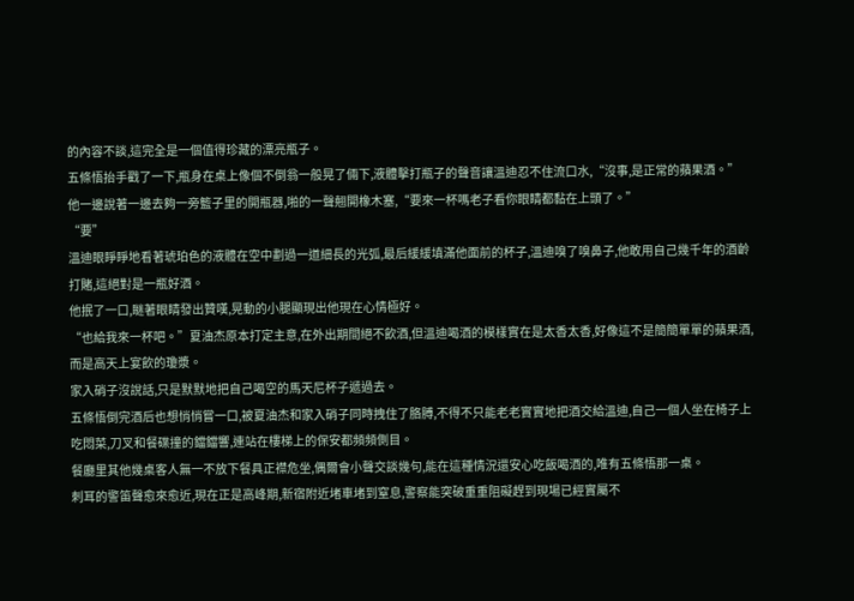的內容不談,這完全是一個值得珍藏的漂亮瓶子。
五條悟抬手戳了一下,瓶身在桌上像個不倒翁一般晃了倆下,液體擊打瓶子的聲音讓溫迪忍不住流口水,“沒事,是正常的蘋果酒。”
他一邊說著一邊去夠一旁籃子里的開瓶器,啪的一聲翹開橡木塞,“要來一杯嗎老子看你眼睛都黏在上頭了。”
“要”
溫迪眼睜睜地看著琥珀色的液體在空中劃過一道細長的光弧,最后緩緩填滿他面前的杯子,溫迪嗅了嗅鼻子,他敢用自己幾千年的酒齡打賭,這絕對是一瓶好酒。
他抿了一口,瞇著眼睛發出贊嘆,晃動的小腿顯現出他現在心情極好。
“也給我來一杯吧。”夏油杰原本打定主意,在外出期間絕不飲酒,但溫迪喝酒的模樣實在是太香太香,好像這不是簡簡單單的蘋果酒,而是高天上宴飲的瓊漿。
家入硝子沒說話,只是默默地把自己喝空的馬天尼杯子遞過去。
五條悟倒完酒后也想悄悄嘗一口,被夏油杰和家入硝子同時拽住了胳膊,不得不只能老老實實地把酒交給溫迪,自己一個人坐在椅子上吃悶菜,刀叉和餐碟撞的鐺鐺響,連站在樓梯上的保安都頻頻側目。
餐廳里其他幾桌客人無一不放下餐具正襟危坐,偶爾會小聲交談幾句,能在這種情況還安心吃飯喝酒的,唯有五條悟那一桌。
刺耳的警笛聲愈來愈近,現在正是高峰期,新宿附近堵車堵到窒息,警察能突破重重阻礙趕到現場已經實屬不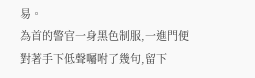易。
為首的警官一身黑色制服,一進門便對著手下低聲囑咐了幾句,留下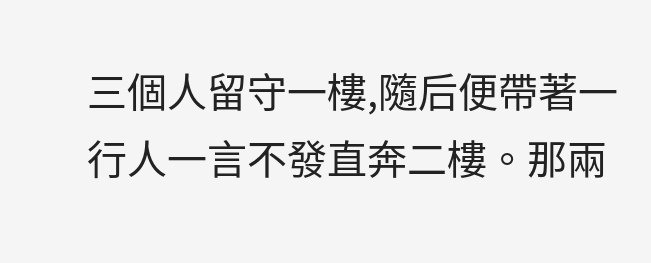三個人留守一樓,隨后便帶著一行人一言不發直奔二樓。那兩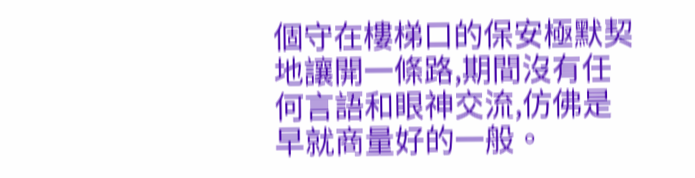個守在樓梯口的保安極默契地讓開一條路,期間沒有任何言語和眼神交流,仿佛是早就商量好的一般。